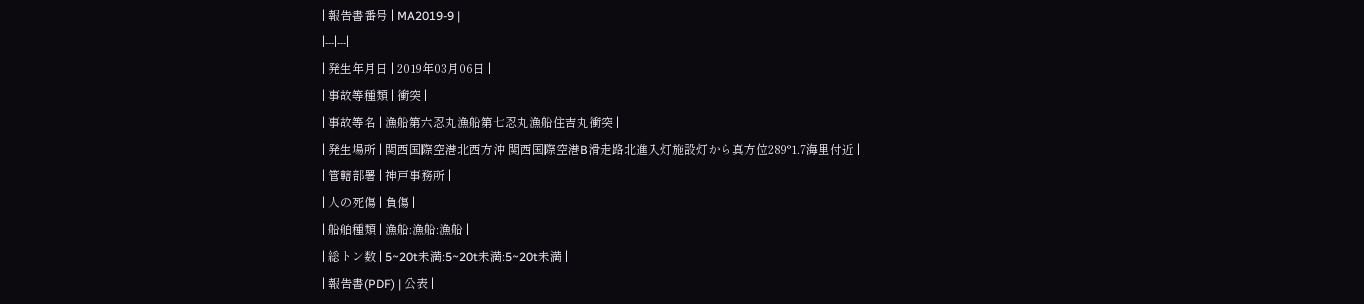| 報告書番号 | MA2019-9 |
|---|---|
| 発生年月日 | 2019年03月06日 |
| 事故等種類 | 衝突 |
| 事故等名 | 漁船第六忍丸漁船第七忍丸漁船住吉丸衝突 |
| 発生場所 | 関西国際空港北西方沖 関西国際空港B滑走路北進入灯施設灯から真方位289°1.7海里付近 |
| 管轄部署 | 神戸事務所 |
| 人の死傷 | 負傷 |
| 船舶種類 | 漁船:漁船:漁船 |
| 総トン数 | 5~20t未満:5~20t未満:5~20t未満 |
| 報告書(PDF) | 公表 |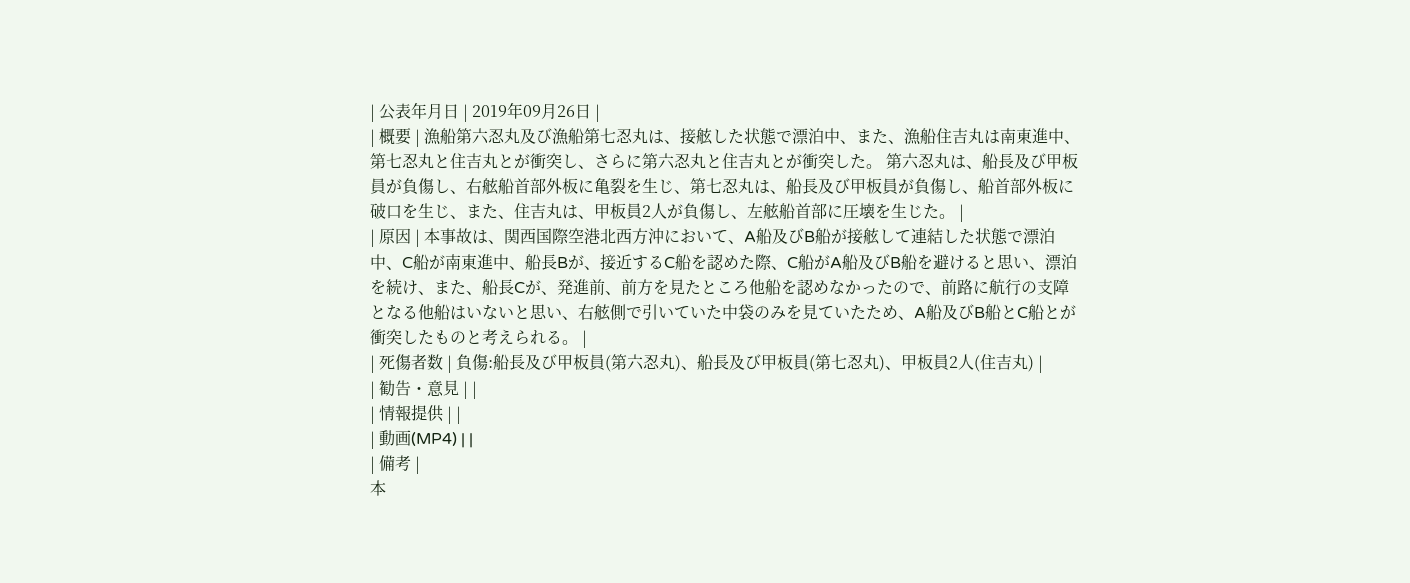| 公表年月日 | 2019年09月26日 |
| 概要 | 漁船第六忍丸及び漁船第七忍丸は、接舷した状態で漂泊中、また、漁船住吉丸は南東進中、第七忍丸と住吉丸とが衝突し、さらに第六忍丸と住吉丸とが衝突した。 第六忍丸は、船長及び甲板員が負傷し、右舷船首部外板に亀裂を生じ、第七忍丸は、船長及び甲板員が負傷し、船首部外板に破口を生じ、また、住吉丸は、甲板員2人が負傷し、左舷船首部に圧壊を生じた。 |
| 原因 | 本事故は、関西国際空港北西方沖において、A船及びB船が接舷して連結した状態で漂泊中、C船が南東進中、船長Bが、接近するC船を認めた際、C船がA船及びB船を避けると思い、漂泊を続け、また、船長Cが、発進前、前方を見たところ他船を認めなかったので、前路に航行の支障となる他船はいないと思い、右舷側で引いていた中袋のみを見ていたため、A船及びB船とC船とが衝突したものと考えられる。 |
| 死傷者数 | 負傷:船長及び甲板員(第六忍丸)、船長及び甲板員(第七忍丸)、甲板員2人(住吉丸) |
| 勧告・意見 | |
| 情報提供 | |
| 動画(MP4) | |
| 備考 |
本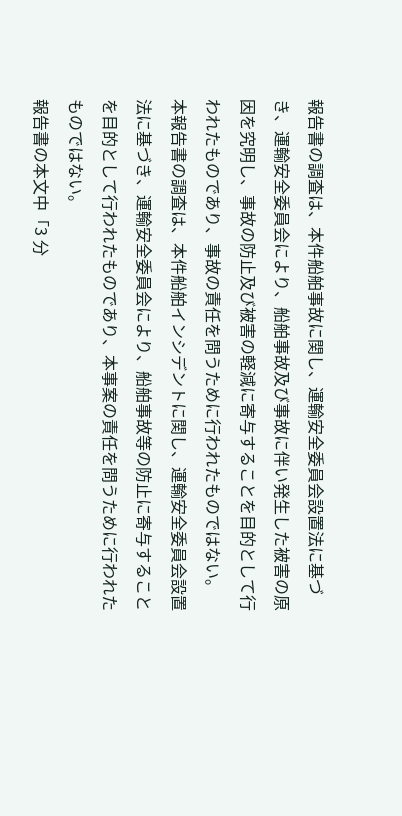報告書の調査は、本件船舶事故に関し、運輸安全委員会設置法に基づき、運輸安全委員会により、船舶事故及び事故に伴い発生した被害の原因を究明し、事故の防止及び被害の軽減に寄与することを目的として行われたものであり、事故の責任を問うために行われたものではない。
本報告書の調査は、本件船舶インシデントに関し、運輸安全委員会設置法に基づき、運輸安全委員会により、船舶事故等の防止に寄与することを目的として行われたものであり、本事案の責任を問うために行われたものではない。
報告書の本文中「3 分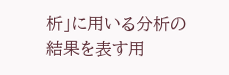析」に用いる分析の結果を表す用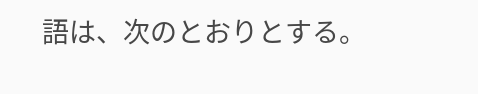語は、次のとおりとする。